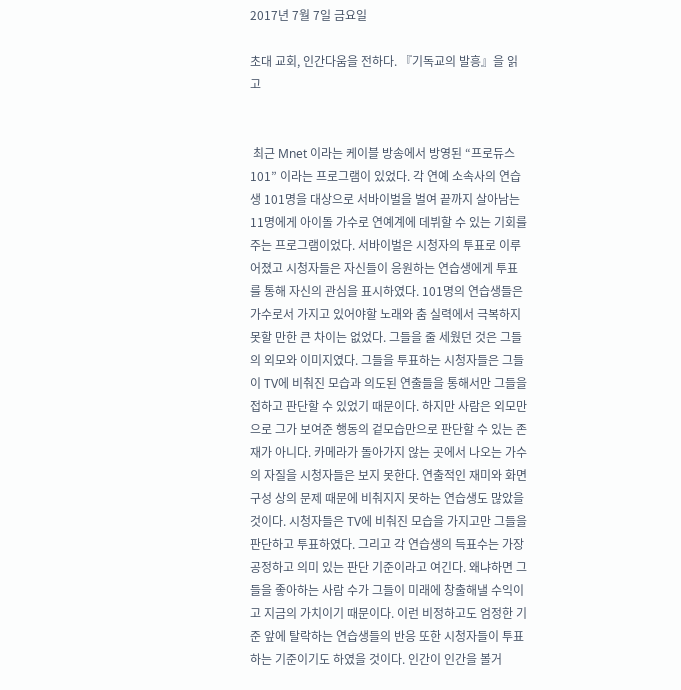2017년 7월 7일 금요일

초대 교회, 인간다움을 전하다. 『기독교의 발흥』을 읽고


 최근 Mnet 이라는 케이블 방송에서 방영된 “프로듀스 101” 이라는 프로그램이 있었다. 각 연예 소속사의 연습생 101명을 대상으로 서바이벌을 벌여 끝까지 살아남는 11명에게 아이돌 가수로 연예계에 데뷔할 수 있는 기회를 주는 프로그램이었다. 서바이벌은 시청자의 투표로 이루어졌고 시청자들은 자신들이 응원하는 연습생에게 투표를 통해 자신의 관심을 표시하였다. 101명의 연습생들은 가수로서 가지고 있어야할 노래와 춤 실력에서 극복하지 못할 만한 큰 차이는 없었다. 그들을 줄 세웠던 것은 그들의 외모와 이미지였다. 그들을 투표하는 시청자들은 그들이 TV에 비춰진 모습과 의도된 연출들을 통해서만 그들을 접하고 판단할 수 있었기 때문이다. 하지만 사람은 외모만으로 그가 보여준 행동의 겉모습만으로 판단할 수 있는 존재가 아니다. 카메라가 돌아가지 않는 곳에서 나오는 가수의 자질을 시청자들은 보지 못한다. 연출적인 재미와 화면 구성 상의 문제 때문에 비춰지지 못하는 연습생도 많았을 것이다. 시청자들은 TV에 비춰진 모습을 가지고만 그들을 판단하고 투표하였다. 그리고 각 연습생의 득표수는 가장 공정하고 의미 있는 판단 기준이라고 여긴다. 왜냐하면 그들을 좋아하는 사람 수가 그들이 미래에 창출해낼 수익이고 지금의 가치이기 때문이다. 이런 비정하고도 엄정한 기준 앞에 탈락하는 연습생들의 반응 또한 시청자들이 투표하는 기준이기도 하였을 것이다. 인간이 인간을 볼거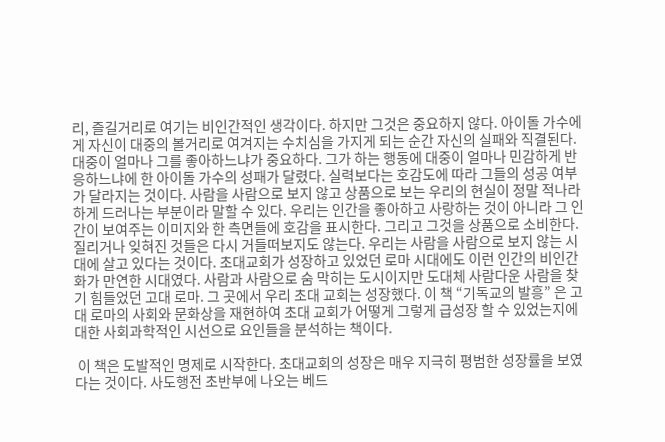리, 즐길거리로 여기는 비인간적인 생각이다. 하지만 그것은 중요하지 않다. 아이돌 가수에게 자신이 대중의 볼거리로 여겨지는 수치심을 가지게 되는 순간 자신의 실패와 직결된다. 대중이 얼마나 그를 좋아하느냐가 중요하다. 그가 하는 행동에 대중이 얼마나 민감하게 반응하느냐에 한 아이돌 가수의 성패가 달렸다. 실력보다는 호감도에 따라 그들의 성공 여부가 달라지는 것이다. 사람을 사람으로 보지 않고 상품으로 보는 우리의 현실이 정말 적나라하게 드러나는 부분이라 말할 수 있다. 우리는 인간을 좋아하고 사랑하는 것이 아니라 그 인간이 보여주는 이미지와 한 측면들에 호감을 표시한다. 그리고 그것을 상품으로 소비한다. 질리거나 잊혀진 것들은 다시 거들떠보지도 않는다. 우리는 사람을 사람으로 보지 않는 시대에 살고 있다는 것이다. 초대교회가 성장하고 있었던 로마 시대에도 이런 인간의 비인간화가 만연한 시대였다. 사람과 사람으로 숨 막히는 도시이지만 도대체 사람다운 사람을 찾기 힘들었던 고대 로마. 그 곳에서 우리 초대 교회는 성장했다. 이 책 “기독교의 발흥” 은 고대 로마의 사회와 문화상을 재현하여 초대 교회가 어떻게 그렇게 급성장 할 수 있었는지에 대한 사회과학적인 시선으로 요인들을 분석하는 책이다.

 이 책은 도발적인 명제로 시작한다. 초대교회의 성장은 매우 지극히 평범한 성장률을 보였다는 것이다. 사도행전 초반부에 나오는 베드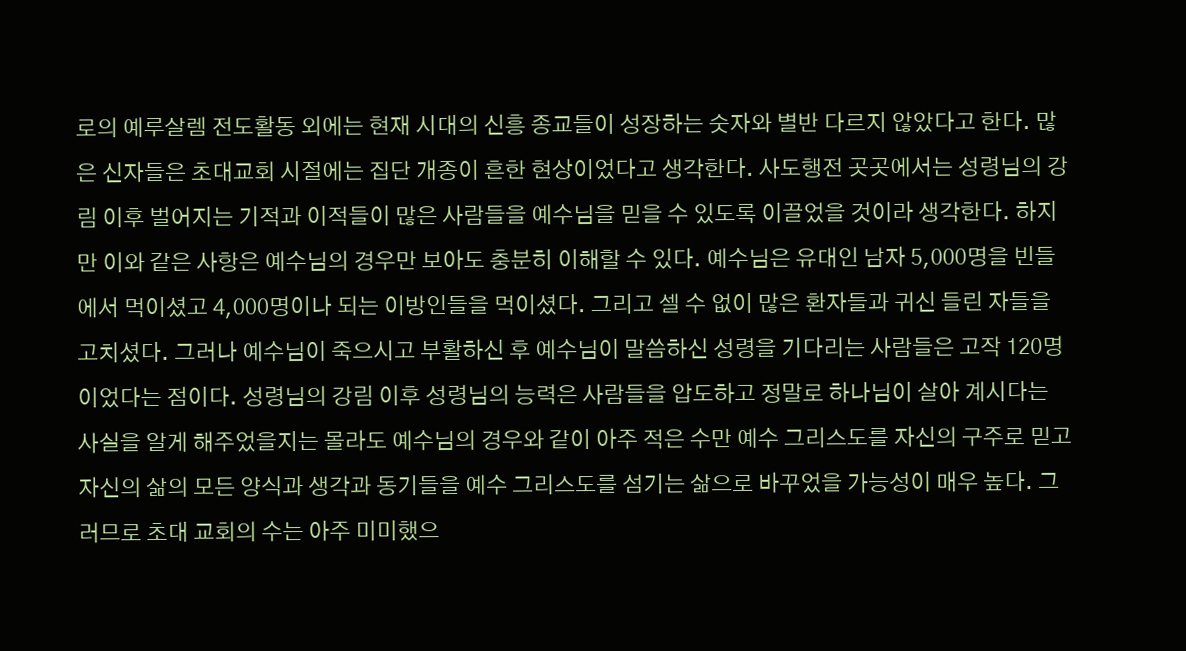로의 예루살렘 전도활동 외에는 현재 시대의 신흥 종교들이 성장하는 숫자와 별반 다르지 않았다고 한다. 많은 신자들은 초대교회 시절에는 집단 개종이 흔한 현상이었다고 생각한다. 사도행전 곳곳에서는 성령님의 강림 이후 벌어지는 기적과 이적들이 많은 사람들을 예수님을 믿을 수 있도록 이끌었을 것이라 생각한다. 하지만 이와 같은 사항은 예수님의 경우만 보아도 충분히 이해할 수 있다. 예수님은 유대인 남자 5,000명을 빈들에서 먹이셨고 4,000명이나 되는 이방인들을 먹이셨다. 그리고 셀 수 없이 많은 환자들과 귀신 들린 자들을 고치셨다. 그러나 예수님이 죽으시고 부활하신 후 예수님이 말씀하신 성령을 기다리는 사람들은 고작 120명이었다는 점이다. 성령님의 강림 이후 성령님의 능력은 사람들을 압도하고 정말로 하나님이 살아 계시다는 사실을 알게 해주었을지는 몰라도 예수님의 경우와 같이 아주 적은 수만 예수 그리스도를 자신의 구주로 믿고 자신의 삶의 모든 양식과 생각과 동기들을 예수 그리스도를 섬기는 삶으로 바꾸었을 가능성이 매우 높다. 그러므로 초대 교회의 수는 아주 미미했으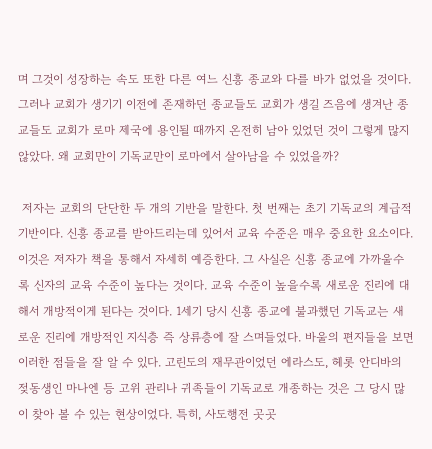며 그것이 성장하는 속도 또한 다른 여느 신흥 종교와 다를 바가 없었을 것이다. 그러나 교회가 생기기 이전에 존재하던 종교들도 교회가 생길 즈음에 생겨난 종교들도 교회가 로마 제국에 용인될 때까지 온전히 남아 있었던 것이 그렇게 많지 않았다. 왜 교회만이 기독교만이 로마에서 살아남을 수 있었을까?

 저자는 교회의 단단한 두 개의 기반을 말한다. 첫 번째는 초기 기독교의 계급적 기반이다. 신흥 종교를 받아드리는데 있어서 교육 수준은 매우 중요한 요소이다. 이것은 저자가 책을 통해서 자세히 예증한다. 그 사실은 신흥 종교에 가까울수록 신자의 교육 수준이 높다는 것이다. 교육 수준이 높을수록 새로운 진리에 대해서 개방적이게 된다는 것이다. 1세기 당시 신흥 종교에 불과했던 기독교는 새로운 진리에 개방적인 지식층 즉 상류층에 잘 스며들었다. 바울의 편지들을 보면 이러한 점들을 잘 알 수 있다. 고린도의 재무관이었던 에라스도, 헤롯 안디바의 젖동생인 마나엔 등 고위 관리나 귀족들이 기독교로 개종하는 것은 그 당시 많이 찾아 볼 수 있는 현상이었다. 특히, 사도행전 곳곳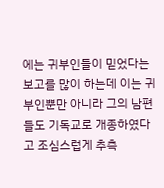에는 귀부인들이 믿었다는 보고를 많이 하는데 이는 귀부인뿐만 아니라 그의 남편들도 기독교로 개종하였다고 조심스럽게 추측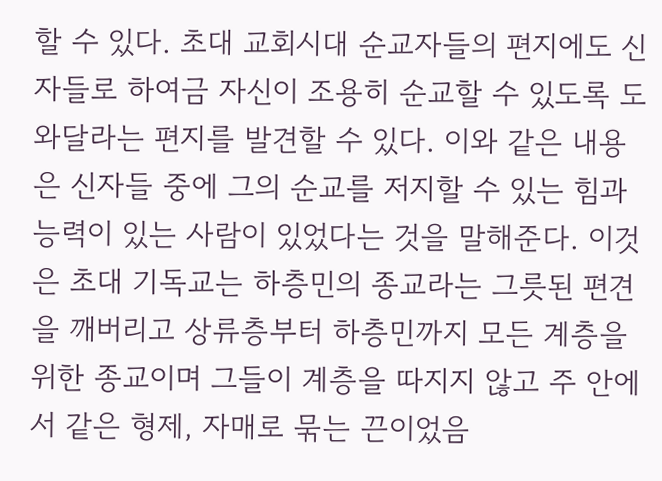할 수 있다. 초대 교회시대 순교자들의 편지에도 신자들로 하여금 자신이 조용히 순교할 수 있도록 도와달라는 편지를 발견할 수 있다. 이와 같은 내용은 신자들 중에 그의 순교를 저지할 수 있는 힘과 능력이 있는 사람이 있었다는 것을 말해준다. 이것은 초대 기독교는 하층민의 종교라는 그릇된 편견을 깨버리고 상류층부터 하층민까지 모든 계층을 위한 종교이며 그들이 계층을 따지지 않고 주 안에서 같은 형제, 자매로 묶는 끈이었음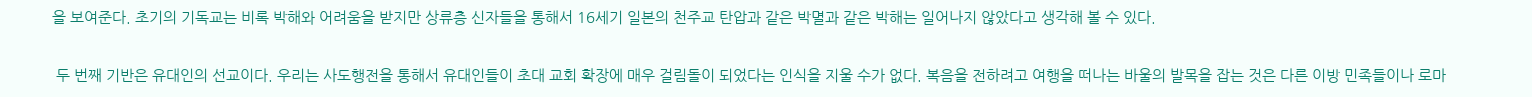을 보여준다. 초기의 기독교는 비록 박해와 어려움을 받지만 상류층 신자들을 통해서 16세기 일본의 천주교 탄압과 같은 박멸과 같은 박해는 일어나지 않았다고 생각해 볼 수 있다.

 두 번째 기반은 유대인의 선교이다. 우리는 사도행전을 통해서 유대인들이 초대 교회 확장에 매우 걸림돌이 되었다는 인식을 지울 수가 없다. 복음을 전하려고 여행을 떠나는 바울의 발목을 잡는 것은 다른 이방 민족들이나 로마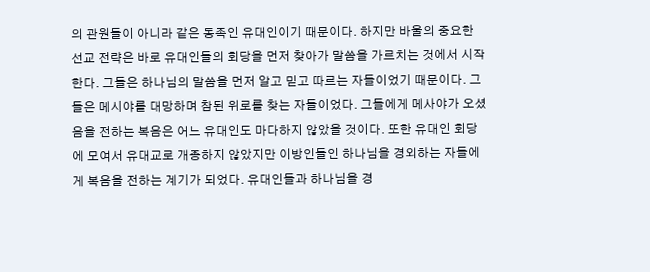의 관원들이 아니라 같은 동족인 유대인이기 때문이다. 하지만 바울의 중요한 선교 전략은 바로 유대인들의 회당을 먼저 찾아가 말씀을 가르치는 것에서 시작한다. 그들은 하나님의 말씀을 먼저 알고 믿고 따르는 자들이었기 때문이다. 그들은 메시야를 대망하며 참된 위로를 찾는 자들이었다. 그들에게 메사야가 오셨음을 전하는 복음은 어느 유대인도 마다하지 않았을 것이다. 또한 유대인 회당에 모여서 유대교로 개종하지 않았지만 이방인들인 하나님을 경외하는 자들에게 복음을 전하는 계기가 되었다. 유대인들과 하나님을 경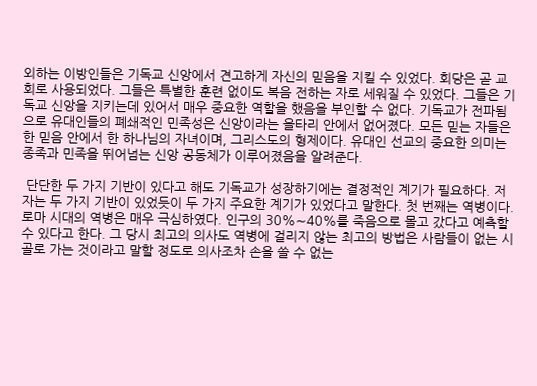외하는 이방인들은 기독교 신앙에서 견고하게 자신의 믿음을 지킬 수 있었다. 회당은 곧 교회로 사용되었다. 그들은 특별한 훈련 없이도 복음 전하는 자로 세워질 수 있었다. 그들은 기독교 신앙을 지키는데 있어서 매우 중요한 역할을 했음을 부인할 수 없다. 기독교가 전파됨으로 유대인들의 폐쇄적인 민족성은 신앙이라는 올타리 안에서 없어졌다. 모든 믿는 자들은 한 믿음 안에서 한 하나님의 자녀이며, 그리스도의 형제이다. 유대인 선교의 중요한 의미는 종족과 민족을 뛰어넘는 신앙 공동체가 이루어졌음을 알려준다.

 단단한 두 가지 기반이 있다고 해도 기독교가 성장하기에는 결정적인 계기가 필요하다. 저자는 두 가지 기반이 있었듯이 두 가지 주요한 계기가 있었다고 말한다. 첫 번째는 역병이다. 로마 시대의 역병은 매우 극심하였다. 인구의 30%∼40%를 죽음으로 몰고 갔다고 예측할 수 있다고 한다. 그 당시 최고의 의사도 역병에 걸리지 않는 최고의 방법은 사람들이 없는 시골로 가는 것이라고 말할 정도로 의사조차 손을 쓸 수 없는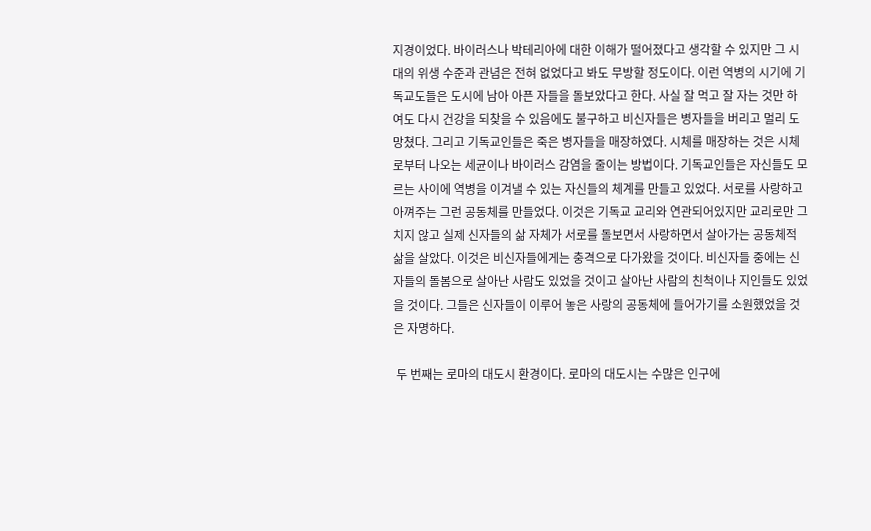지경이었다. 바이러스나 박테리아에 대한 이해가 떨어졌다고 생각할 수 있지만 그 시대의 위생 수준과 관념은 전혀 없었다고 봐도 무방할 정도이다. 이런 역병의 시기에 기독교도들은 도시에 남아 아픈 자들을 돌보았다고 한다. 사실 잘 먹고 잘 자는 것만 하여도 다시 건강을 되찾을 수 있음에도 불구하고 비신자들은 병자들을 버리고 멀리 도망쳤다. 그리고 기독교인들은 죽은 병자들을 매장하였다. 시체를 매장하는 것은 시체로부터 나오는 세균이나 바이러스 감염을 줄이는 방법이다. 기독교인들은 자신들도 모르는 사이에 역병을 이겨낼 수 있는 자신들의 체계를 만들고 있었다. 서로를 사랑하고 아껴주는 그런 공동체를 만들었다. 이것은 기독교 교리와 연관되어있지만 교리로만 그치지 않고 실제 신자들의 삶 자체가 서로를 돌보면서 사랑하면서 살아가는 공동체적 삶을 살았다. 이것은 비신자들에게는 충격으로 다가왔을 것이다. 비신자들 중에는 신자들의 돌봄으로 살아난 사람도 있었을 것이고 살아난 사람의 친척이나 지인들도 있었을 것이다. 그들은 신자들이 이루어 놓은 사랑의 공동체에 들어가기를 소원했었을 것은 자명하다.

 두 번째는 로마의 대도시 환경이다. 로마의 대도시는 수많은 인구에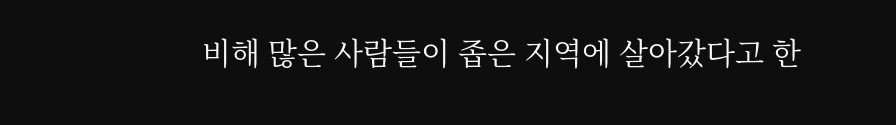비해 많은 사람들이 좁은 지역에 살아갔다고 한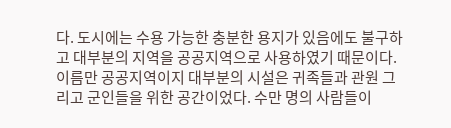다. 도시에는 수용 가능한 충분한 용지가 있음에도 불구하고 대부분의 지역을 공공지역으로 사용하였기 때문이다. 이름만 공공지역이지 대부분의 시설은 귀족들과 관원 그리고 군인들을 위한 공간이었다. 수만 명의 사람들이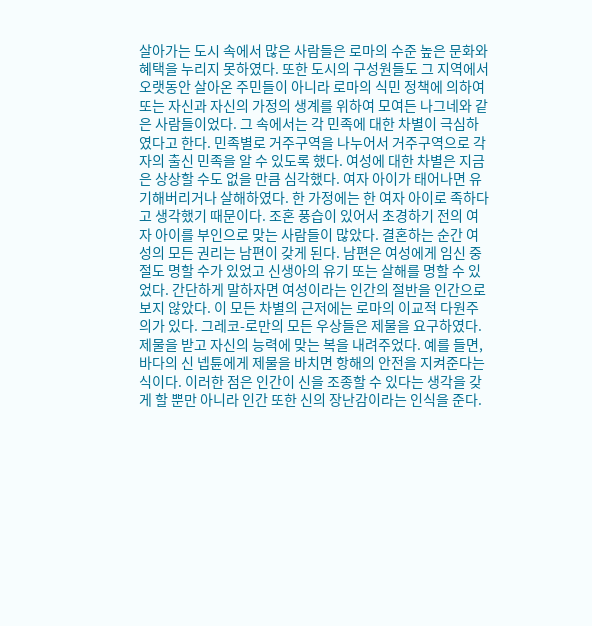살아가는 도시 속에서 많은 사람들은 로마의 수준 높은 문화와 혜택을 누리지 못하였다. 또한 도시의 구성원들도 그 지역에서 오랫동안 살아온 주민들이 아니라 로마의 식민 정책에 의하여 또는 자신과 자신의 가정의 생계를 위하여 모여든 나그네와 같은 사람들이었다. 그 속에서는 각 민족에 대한 차별이 극심하였다고 한다. 민족별로 거주구역을 나누어서 거주구역으로 각자의 출신 민족을 알 수 있도록 했다. 여성에 대한 차별은 지금은 상상할 수도 없을 만큼 심각했다. 여자 아이가 태어나면 유기해버리거나 살해하였다. 한 가정에는 한 여자 아이로 족하다고 생각했기 때문이다. 조혼 풍습이 있어서 초경하기 전의 여자 아이를 부인으로 맞는 사람들이 많았다. 결혼하는 순간 여성의 모든 권리는 남편이 갖게 된다. 남편은 여성에게 임신 중절도 명할 수가 있었고 신생아의 유기 또는 살해를 명할 수 있었다. 간단하게 말하자면 여성이라는 인간의 절반을 인간으로 보지 않았다. 이 모든 차별의 근저에는 로마의 이교적 다원주의가 있다. 그레코-로만의 모든 우상들은 제물을 요구하였다. 제물을 받고 자신의 능력에 맞는 복을 내려주었다. 예를 들면, 바다의 신 넵튠에게 제물을 바치면 항해의 안전을 지켜준다는 식이다. 이러한 점은 인간이 신을 조종할 수 있다는 생각을 갖게 할 뿐만 아니라 인간 또한 신의 장난감이라는 인식을 준다.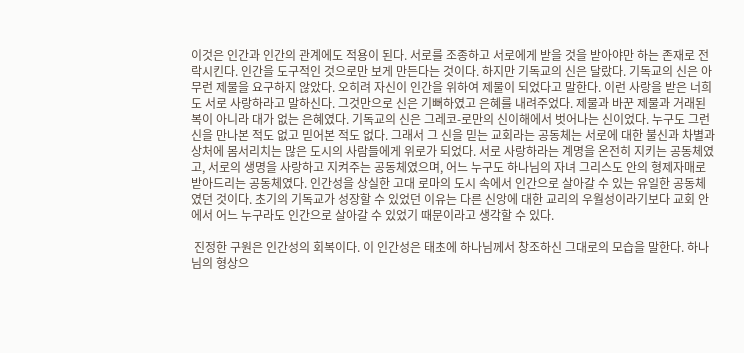이것은 인간과 인간의 관계에도 적용이 된다. 서로를 조종하고 서로에게 받을 것을 받아야만 하는 존재로 전락시킨다. 인간을 도구적인 것으로만 보게 만든다는 것이다. 하지만 기독교의 신은 달랐다. 기독교의 신은 아무런 제물을 요구하지 않았다. 오히려 자신이 인간을 위하여 제물이 되었다고 말한다. 이런 사랑을 받은 너희도 서로 사랑하라고 말하신다. 그것만으로 신은 기뻐하였고 은혜를 내려주었다. 제물과 바꾼 제물과 거래된 복이 아니라 대가 없는 은혜였다. 기독교의 신은 그레코-로만의 신이해에서 벗어나는 신이었다. 누구도 그런 신을 만나본 적도 없고 믿어본 적도 없다. 그래서 그 신을 믿는 교회라는 공동체는 서로에 대한 불신과 차별과 상처에 몸서리치는 많은 도시의 사람들에게 위로가 되었다. 서로 사랑하라는 계명을 온전히 지키는 공동체였고, 서로의 생명을 사랑하고 지켜주는 공동체였으며, 어느 누구도 하나님의 자녀 그리스도 안의 형제자매로 받아드리는 공동체였다. 인간성을 상실한 고대 로마의 도시 속에서 인간으로 살아갈 수 있는 유일한 공동체였던 것이다. 초기의 기독교가 성장할 수 있었던 이유는 다른 신앙에 대한 교리의 우월성이라기보다 교회 안에서 어느 누구라도 인간으로 살아갈 수 있었기 때문이라고 생각할 수 있다.

 진정한 구원은 인간성의 회복이다. 이 인간성은 태초에 하나님께서 창조하신 그대로의 모습을 말한다. 하나님의 형상으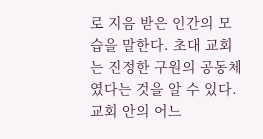로 지음 받은 인간의 모습을 말한다. 초대 교회는 진정한 구원의 공동체였다는 것을 알 수 있다. 교회 안의 어느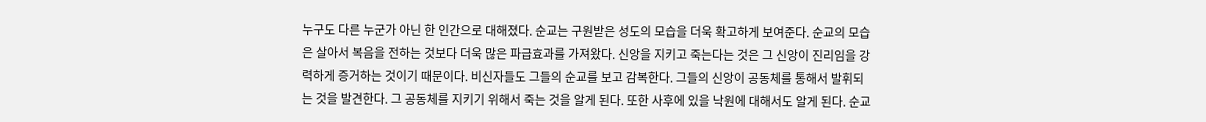누구도 다른 누군가 아닌 한 인간으로 대해졌다. 순교는 구원받은 성도의 모습을 더욱 확고하게 보여준다. 순교의 모습은 살아서 복음을 전하는 것보다 더욱 많은 파급효과를 가져왔다. 신앙을 지키고 죽는다는 것은 그 신앙이 진리임을 강력하게 증거하는 것이기 때문이다. 비신자들도 그들의 순교를 보고 감복한다. 그들의 신앙이 공동체를 통해서 발휘되는 것을 발견한다. 그 공동체를 지키기 위해서 죽는 것을 알게 된다. 또한 사후에 있을 낙원에 대해서도 알게 된다. 순교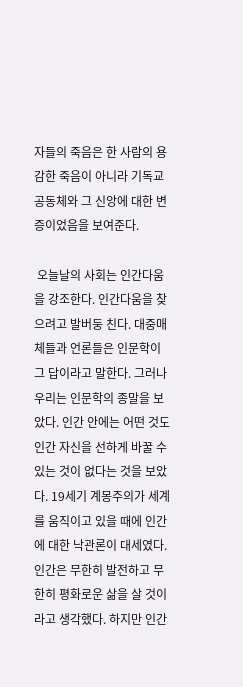자들의 죽음은 한 사람의 용감한 죽음이 아니라 기독교 공동체와 그 신앙에 대한 변증이었음을 보여준다.

 오늘날의 사회는 인간다움을 강조한다. 인간다움을 찾으려고 발버둥 친다. 대중매체들과 언론들은 인문학이 그 답이라고 말한다. 그러나 우리는 인문학의 종말을 보았다. 인간 안에는 어떤 것도 인간 자신을 선하게 바꿀 수 있는 것이 없다는 것을 보았다. 19세기 계몽주의가 세계를 움직이고 있을 때에 인간에 대한 낙관론이 대세였다. 인간은 무한히 발전하고 무한히 평화로운 삶을 살 것이라고 생각했다. 하지만 인간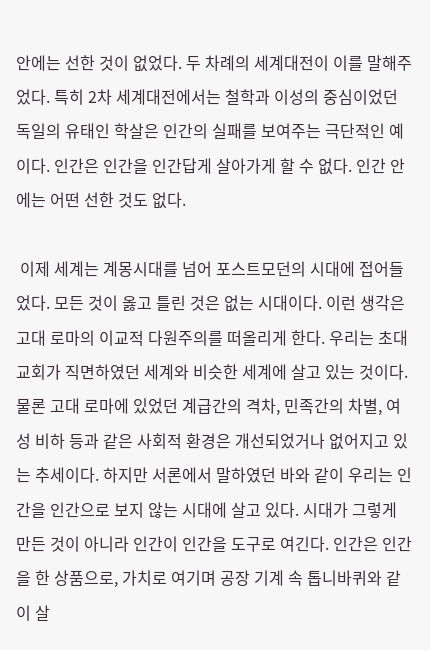안에는 선한 것이 없었다. 두 차례의 세계대전이 이를 말해주었다. 특히 2차 세계대전에서는 철학과 이성의 중심이었던 독일의 유태인 학살은 인간의 실패를 보여주는 극단적인 예 이다. 인간은 인간을 인간답게 살아가게 할 수 없다. 인간 안에는 어떤 선한 것도 없다.

 이제 세계는 계몽시대를 넘어 포스트모던의 시대에 접어들었다. 모든 것이 옳고 틀린 것은 없는 시대이다. 이런 생각은 고대 로마의 이교적 다원주의를 떠올리게 한다. 우리는 초대 교회가 직면하였던 세계와 비슷한 세계에 살고 있는 것이다. 물론 고대 로마에 있었던 계급간의 격차, 민족간의 차별, 여성 비하 등과 같은 사회적 환경은 개선되었거나 없어지고 있는 추세이다. 하지만 서론에서 말하였던 바와 같이 우리는 인간을 인간으로 보지 않는 시대에 살고 있다. 시대가 그렇게 만든 것이 아니라 인간이 인간을 도구로 여긴다. 인간은 인간을 한 상품으로, 가치로 여기며 공장 기계 속 톱니바퀴와 같이 살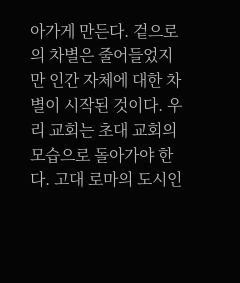아가게 만든다. 겉으로의 차별은 줄어들었지만 인간 자체에 대한 차별이 시작된 것이다. 우리 교회는 초대 교회의 모습으로 돌아가야 한다. 고대 로마의 도시인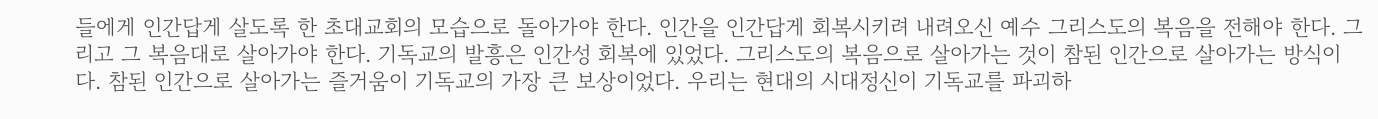들에게 인간답게 살도록 한 초대교회의 모습으로 돌아가야 한다. 인간을 인간답게 회복시키려 내려오신 예수 그리스도의 복음을 전해야 한다. 그리고 그 복음대로 살아가야 한다. 기독교의 발흥은 인간성 회복에 있었다. 그리스도의 복음으로 살아가는 것이 참된 인간으로 살아가는 방식이다. 참된 인간으로 살아가는 즐거움이 기독교의 가장 큰 보상이었다. 우리는 현대의 시대정신이 기독교를 파괴하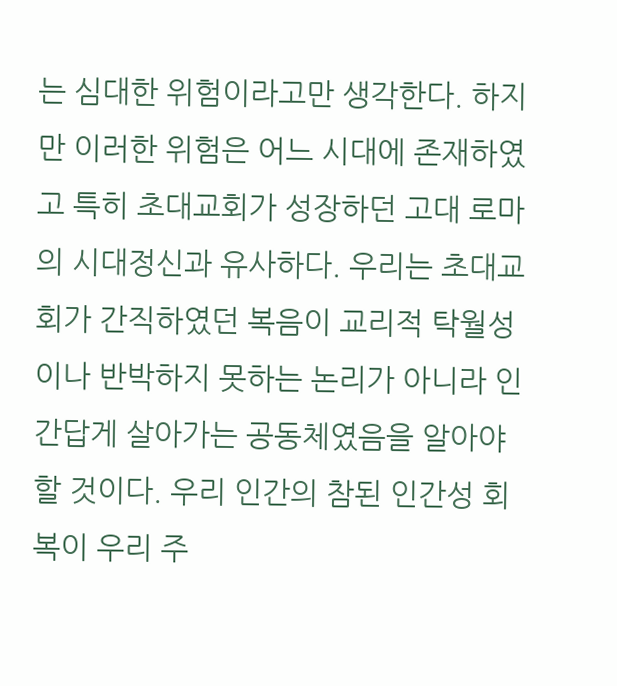는 심대한 위험이라고만 생각한다. 하지만 이러한 위험은 어느 시대에 존재하였고 특히 초대교회가 성장하던 고대 로마의 시대정신과 유사하다. 우리는 초대교회가 간직하였던 복음이 교리적 탁월성이나 반박하지 못하는 논리가 아니라 인간답게 살아가는 공동체였음을 알아야 할 것이다. 우리 인간의 참된 인간성 회복이 우리 주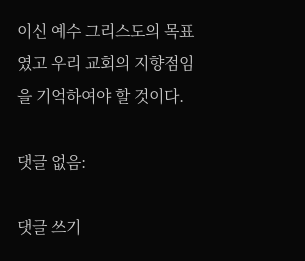이신 예수 그리스도의 목표였고 우리 교회의 지향점임을 기억하여야 할 것이다.

댓글 없음:

댓글 쓰기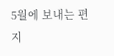5월에 보내는 편지